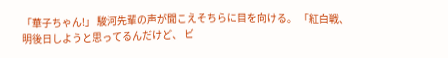「華子ちゃん!」 駿河先輩の声が聞こえそちらに目を向ける。 「紅白戦、明後日しようと思ってるんだけど、 ビ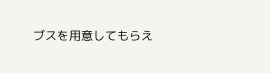ブスを用意してもらえ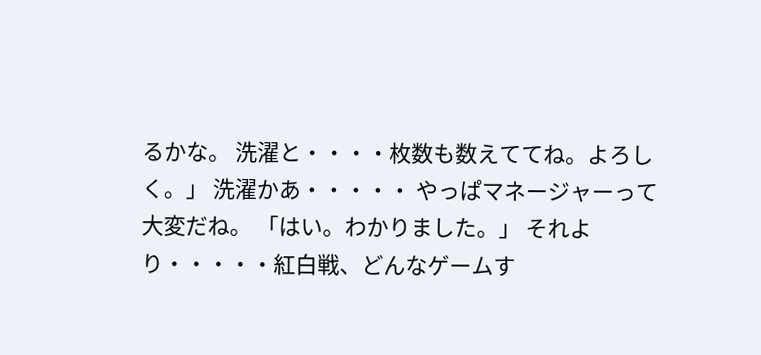るかな。 洗濯と・・・・枚数も数えててね。よろしく。」 洗濯かあ・・・・・ やっぱマネージャーって大変だね。 「はい。わかりました。」 それより・・・・・紅白戦、どんなゲームす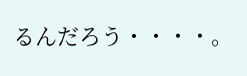るんだろう・・・・。